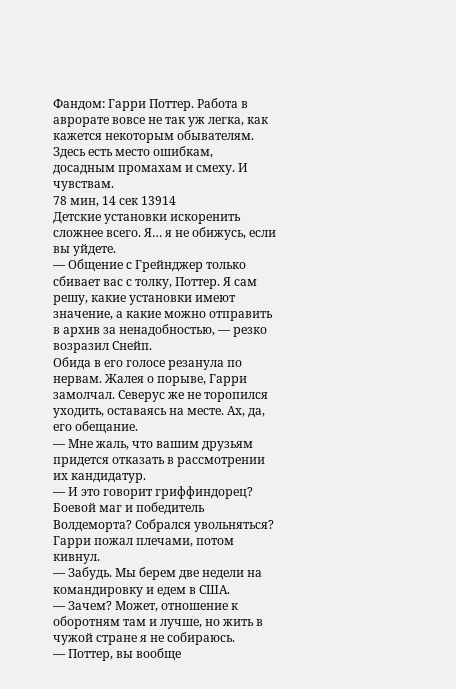Фандом: Гарри Поттер. Работа в аврорате вовсе не так уж легка, как кажется некоторым обывателям. Здесь есть место ошибкам, досадным промахам и смеху. И чувствам.
78 мин, 14 сек 13914
Детские установки искоренить сложнее всего. Я… я не обижусь, если вы уйдете.
— Общение с Грейнджер только сбивает вас с толку, Поттер. Я сам решу, какие установки имеют значение, а какие можно отправить в архив за ненадобностью, — резко возразил Снейп.
Обида в его голосе резанула по нервам. Жалея о порыве, Гарри замолчал. Северус же не торопился уходить, оставаясь на месте. Ах, да, его обещание.
— Мне жаль, что вашим друзьям придется отказать в рассмотрении их кандидатур.
— И это говорит гриффиндорец? Боевой маг и победитель Волдеморта? Собрался увольняться?
Гарри пожал плечами, потом кивнул.
— Забудь. Мы берем две недели на командировку и едем в США.
— Зачем? Может, отношение к оборотням там и лучше, но жить в чужой стране я не собираюсь.
— Поттер, вы вообще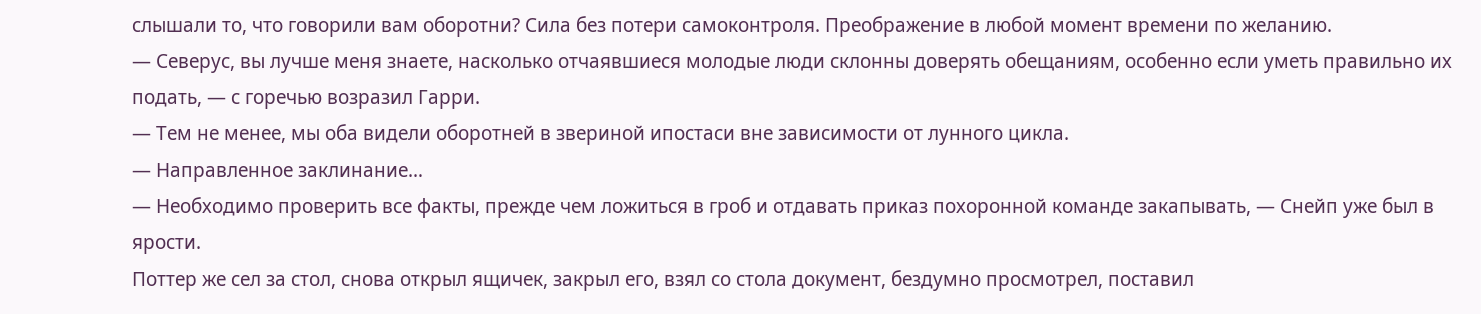слышали то, что говорили вам оборотни? Сила без потери самоконтроля. Преображение в любой момент времени по желанию.
— Северус, вы лучше меня знаете, насколько отчаявшиеся молодые люди склонны доверять обещаниям, особенно если уметь правильно их подать, — с горечью возразил Гарри.
— Тем не менее, мы оба видели оборотней в звериной ипостаси вне зависимости от лунного цикла.
— Направленное заклинание…
— Необходимо проверить все факты, прежде чем ложиться в гроб и отдавать приказ похоронной команде закапывать, — Снейп уже был в ярости.
Поттер же сел за стол, снова открыл ящичек, закрыл его, взял со стола документ, бездумно просмотрел, поставил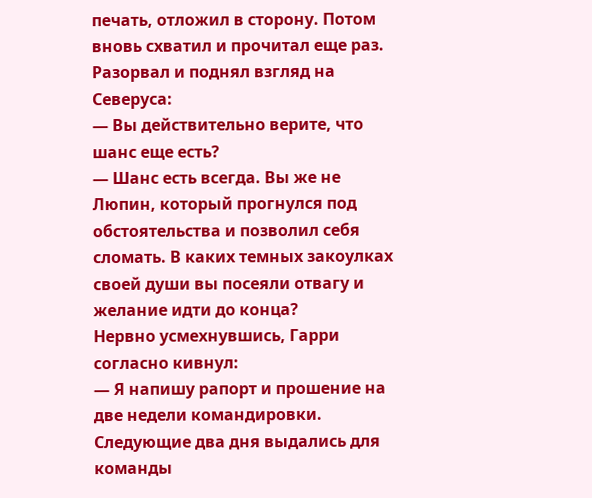печать, отложил в сторону. Потом вновь схватил и прочитал еще раз. Разорвал и поднял взгляд на Северуса:
— Вы действительно верите, что шанс еще есть?
— Шанс есть всегда. Вы же не Люпин, который прогнулся под обстоятельства и позволил себя сломать. В каких темных закоулках своей души вы посеяли отвагу и желание идти до конца?
Нервно усмехнувшись, Гарри согласно кивнул:
— Я напишу рапорт и прошение на две недели командировки.
Следующие два дня выдались для команды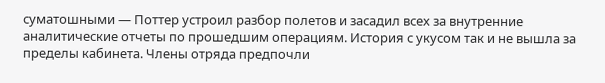суматошными — Поттер устроил разбор полетов и засадил всех за внутренние аналитические отчеты по прошедшим операциям. История с укусом так и не вышла за пределы кабинета. Члены отряда предпочли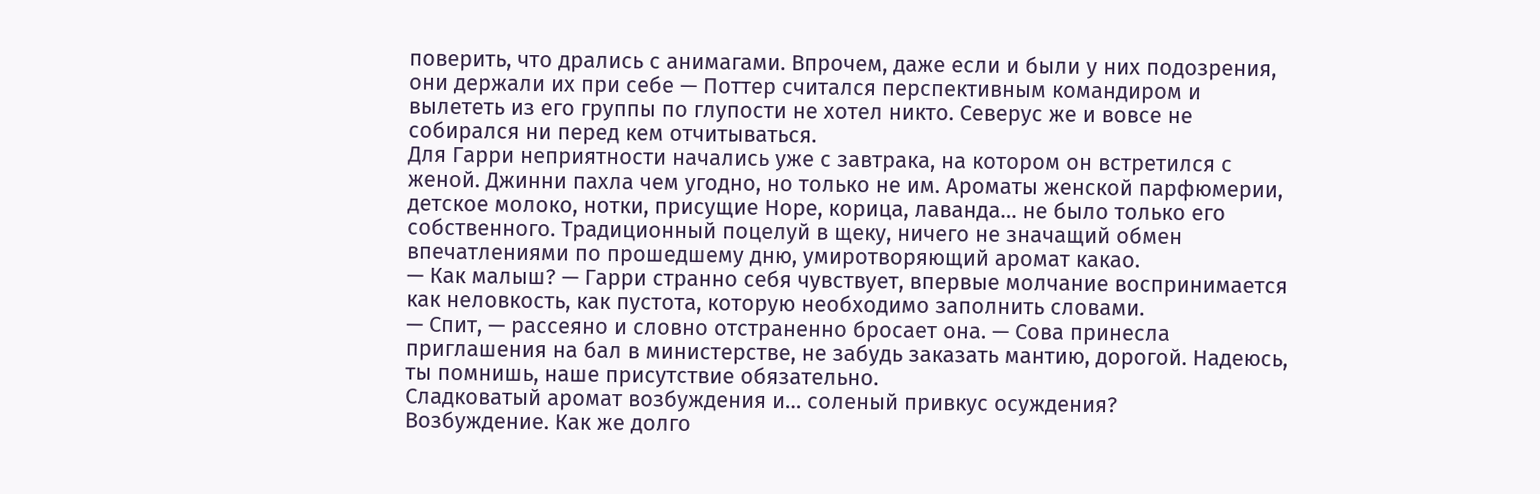поверить, что дрались с анимагами. Впрочем, даже если и были у них подозрения, они держали их при себе — Поттер считался перспективным командиром и вылететь из его группы по глупости не хотел никто. Северус же и вовсе не собирался ни перед кем отчитываться.
Для Гарри неприятности начались уже с завтрака, на котором он встретился с женой. Джинни пахла чем угодно, но только не им. Ароматы женской парфюмерии, детское молоко, нотки, присущие Норе, корица, лаванда… не было только его собственного. Традиционный поцелуй в щеку, ничего не значащий обмен впечатлениями по прошедшему дню, умиротворяющий аромат какао.
— Как малыш? — Гарри странно себя чувствует, впервые молчание воспринимается как неловкость, как пустота, которую необходимо заполнить словами.
— Спит, — рассеяно и словно отстраненно бросает она. — Сова принесла приглашения на бал в министерстве, не забудь заказать мантию, дорогой. Надеюсь, ты помнишь, наше присутствие обязательно.
Сладковатый аромат возбуждения и… соленый привкус осуждения?
Возбуждение. Как же долго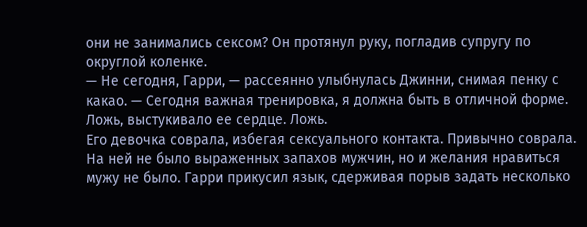они не занимались сексом? Он протянул руку, погладив супругу по округлой коленке.
— Не сегодня, Гарри, — рассеянно улыбнулась Джинни, снимая пенку с какао. — Сегодня важная тренировка, я должна быть в отличной форме.
Ложь, выстукивало ее сердце. Ложь.
Его девочка соврала, избегая сексуального контакта. Привычно соврала.
На ней не было выраженных запахов мужчин, но и желания нравиться мужу не было. Гарри прикусил язык, сдерживая порыв задать несколько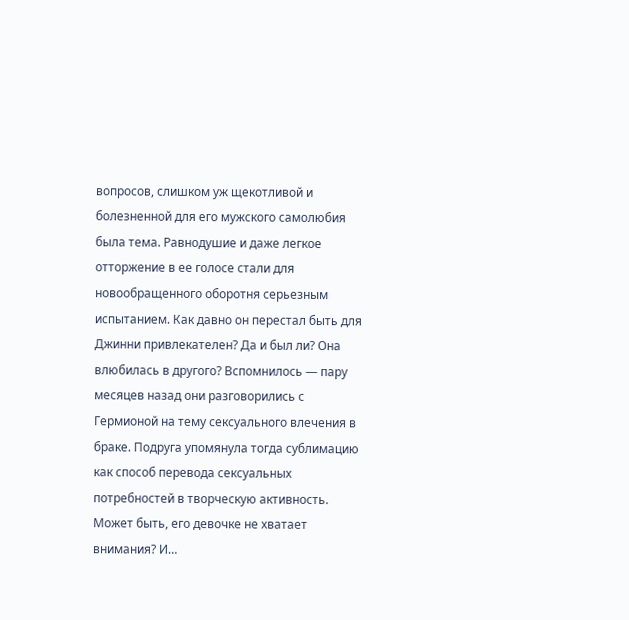вопросов, слишком уж щекотливой и болезненной для его мужского самолюбия была тема. Равнодушие и даже легкое отторжение в ее голосе стали для новообращенного оборотня серьезным испытанием. Как давно он перестал быть для Джинни привлекателен? Да и был ли? Она влюбилась в другого? Вспомнилось — пару месяцев назад они разговорились с Гермионой на тему сексуального влечения в браке. Подруга упомянула тогда сублимацию как способ перевода сексуальных потребностей в творческую активность. Может быть, его девочке не хватает внимания? И…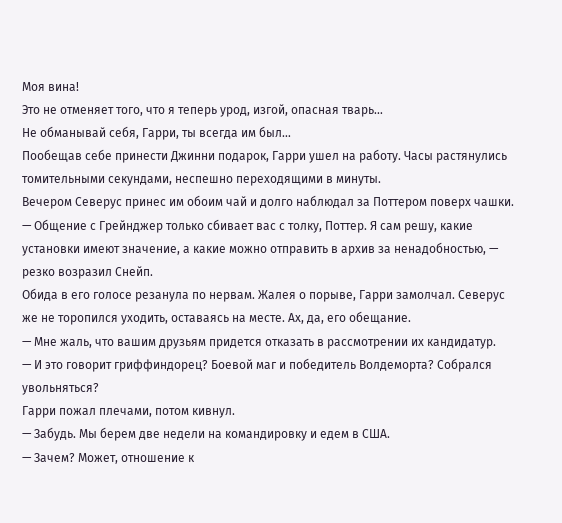Моя вина!
Это не отменяет того, что я теперь урод, изгой, опасная тварь…
Не обманывай себя, Гарри, ты всегда им был…
Пообещав себе принести Джинни подарок, Гарри ушел на работу. Часы растянулись томительными секундами, неспешно переходящими в минуты.
Вечером Северус принес им обоим чай и долго наблюдал за Поттером поверх чашки.
— Общение с Грейнджер только сбивает вас с толку, Поттер. Я сам решу, какие установки имеют значение, а какие можно отправить в архив за ненадобностью, — резко возразил Снейп.
Обида в его голосе резанула по нервам. Жалея о порыве, Гарри замолчал. Северус же не торопился уходить, оставаясь на месте. Ах, да, его обещание.
— Мне жаль, что вашим друзьям придется отказать в рассмотрении их кандидатур.
— И это говорит гриффиндорец? Боевой маг и победитель Волдеморта? Собрался увольняться?
Гарри пожал плечами, потом кивнул.
— Забудь. Мы берем две недели на командировку и едем в США.
— Зачем? Может, отношение к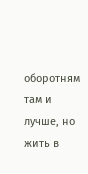оборотням там и лучше, но жить в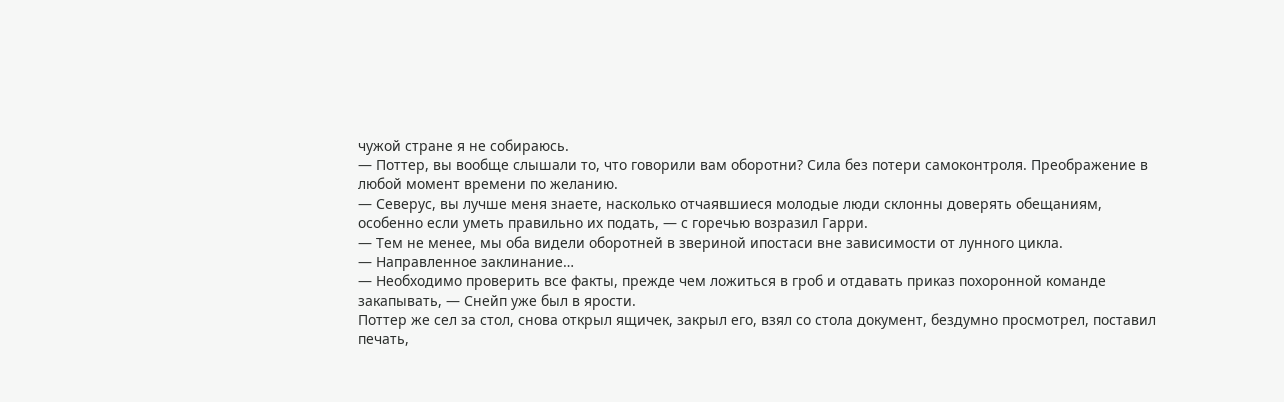чужой стране я не собираюсь.
— Поттер, вы вообще слышали то, что говорили вам оборотни? Сила без потери самоконтроля. Преображение в любой момент времени по желанию.
— Северус, вы лучше меня знаете, насколько отчаявшиеся молодые люди склонны доверять обещаниям, особенно если уметь правильно их подать, — с горечью возразил Гарри.
— Тем не менее, мы оба видели оборотней в звериной ипостаси вне зависимости от лунного цикла.
— Направленное заклинание…
— Необходимо проверить все факты, прежде чем ложиться в гроб и отдавать приказ похоронной команде закапывать, — Снейп уже был в ярости.
Поттер же сел за стол, снова открыл ящичек, закрыл его, взял со стола документ, бездумно просмотрел, поставил печать,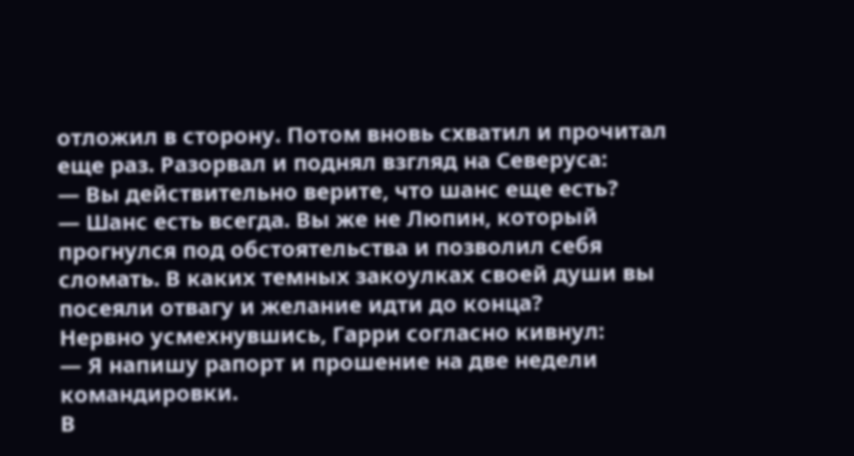отложил в сторону. Потом вновь схватил и прочитал еще раз. Разорвал и поднял взгляд на Северуса:
— Вы действительно верите, что шанс еще есть?
— Шанс есть всегда. Вы же не Люпин, который прогнулся под обстоятельства и позволил себя сломать. В каких темных закоулках своей души вы посеяли отвагу и желание идти до конца?
Нервно усмехнувшись, Гарри согласно кивнул:
— Я напишу рапорт и прошение на две недели командировки.
В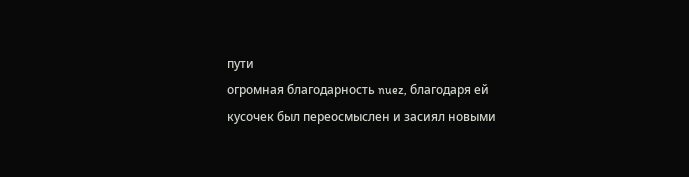пути
огромная благодарность nuez, благодаря ей кусочек был переосмыслен и засиял новыми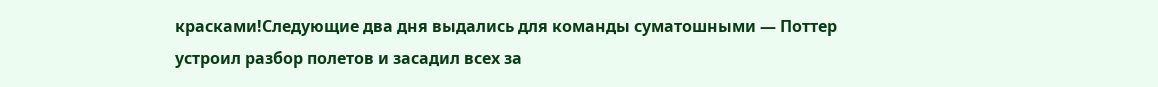красками!Следующие два дня выдались для команды суматошными — Поттер устроил разбор полетов и засадил всех за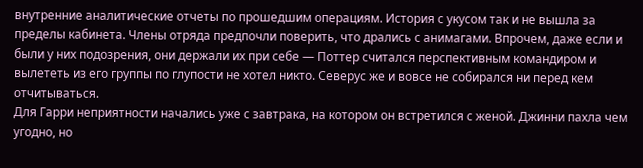внутренние аналитические отчеты по прошедшим операциям. История с укусом так и не вышла за пределы кабинета. Члены отряда предпочли поверить, что дрались с анимагами. Впрочем, даже если и были у них подозрения, они держали их при себе — Поттер считался перспективным командиром и вылететь из его группы по глупости не хотел никто. Северус же и вовсе не собирался ни перед кем отчитываться.
Для Гарри неприятности начались уже с завтрака, на котором он встретился с женой. Джинни пахла чем угодно, но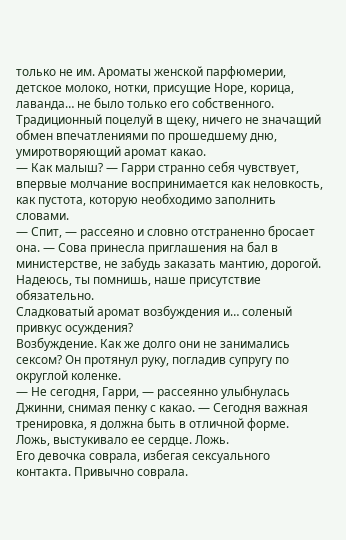только не им. Ароматы женской парфюмерии, детское молоко, нотки, присущие Норе, корица, лаванда… не было только его собственного. Традиционный поцелуй в щеку, ничего не значащий обмен впечатлениями по прошедшему дню, умиротворяющий аромат какао.
— Как малыш? — Гарри странно себя чувствует, впервые молчание воспринимается как неловкость, как пустота, которую необходимо заполнить словами.
— Спит, — рассеяно и словно отстраненно бросает она. — Сова принесла приглашения на бал в министерстве, не забудь заказать мантию, дорогой. Надеюсь, ты помнишь, наше присутствие обязательно.
Сладковатый аромат возбуждения и… соленый привкус осуждения?
Возбуждение. Как же долго они не занимались сексом? Он протянул руку, погладив супругу по округлой коленке.
— Не сегодня, Гарри, — рассеянно улыбнулась Джинни, снимая пенку с какао. — Сегодня важная тренировка, я должна быть в отличной форме.
Ложь, выстукивало ее сердце. Ложь.
Его девочка соврала, избегая сексуального контакта. Привычно соврала.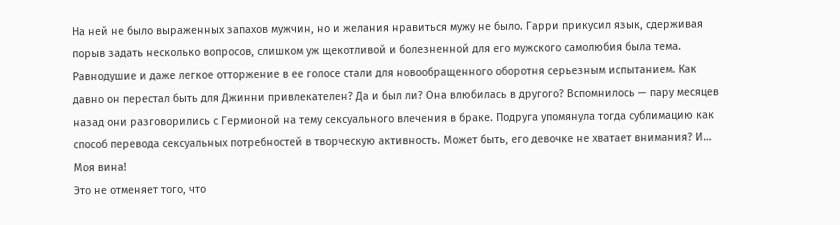На ней не было выраженных запахов мужчин, но и желания нравиться мужу не было. Гарри прикусил язык, сдерживая порыв задать несколько вопросов, слишком уж щекотливой и болезненной для его мужского самолюбия была тема. Равнодушие и даже легкое отторжение в ее голосе стали для новообращенного оборотня серьезным испытанием. Как давно он перестал быть для Джинни привлекателен? Да и был ли? Она влюбилась в другого? Вспомнилось — пару месяцев назад они разговорились с Гермионой на тему сексуального влечения в браке. Подруга упомянула тогда сублимацию как способ перевода сексуальных потребностей в творческую активность. Может быть, его девочке не хватает внимания? И…
Моя вина!
Это не отменяет того, что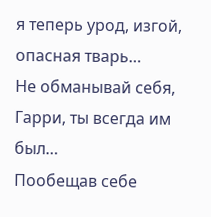я теперь урод, изгой, опасная тварь…
Не обманывай себя, Гарри, ты всегда им был…
Пообещав себе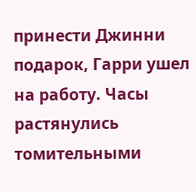принести Джинни подарок, Гарри ушел на работу. Часы растянулись томительными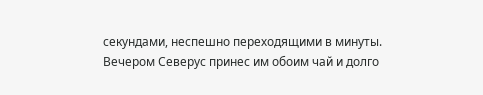секундами, неспешно переходящими в минуты.
Вечером Северус принес им обоим чай и долго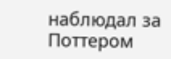наблюдал за Поттером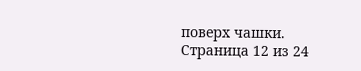поверх чашки.
Страница 12 из 24